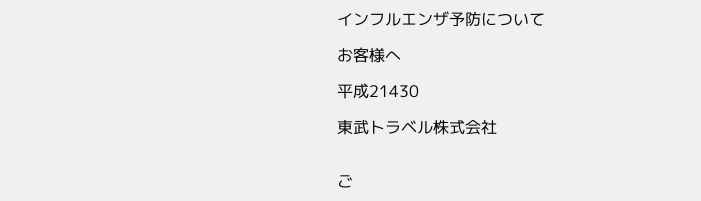インフルエンザ予防について

お客様へ

平成21430

東武トラベル株式会社


ご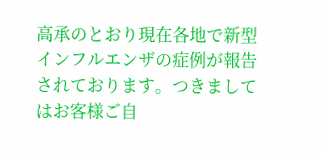高承のとおり現在各地で新型インフルエンザの症例が報告されております。つきましてはお客様ご自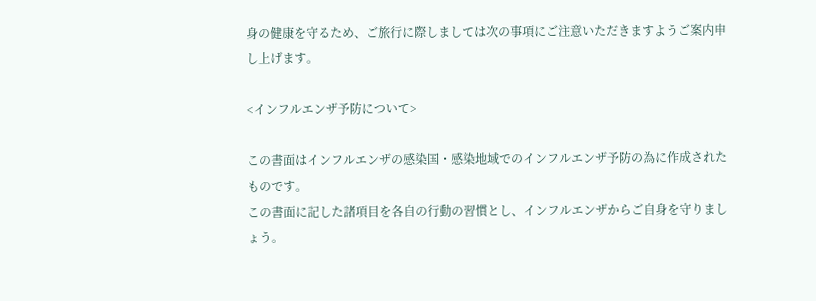身の健康を守るため、ご旅行に際しましては次の事項にご注意いただきますようご案内申し上げます。

<インフルエンザ予防について>

この書面はインフルエンザの感染国・感染地域でのインフルエンザ予防の為に作成されたものです。
この書面に記した諸項目を各自の行動の習慣とし、インフルエンザからご自身を守りましょう。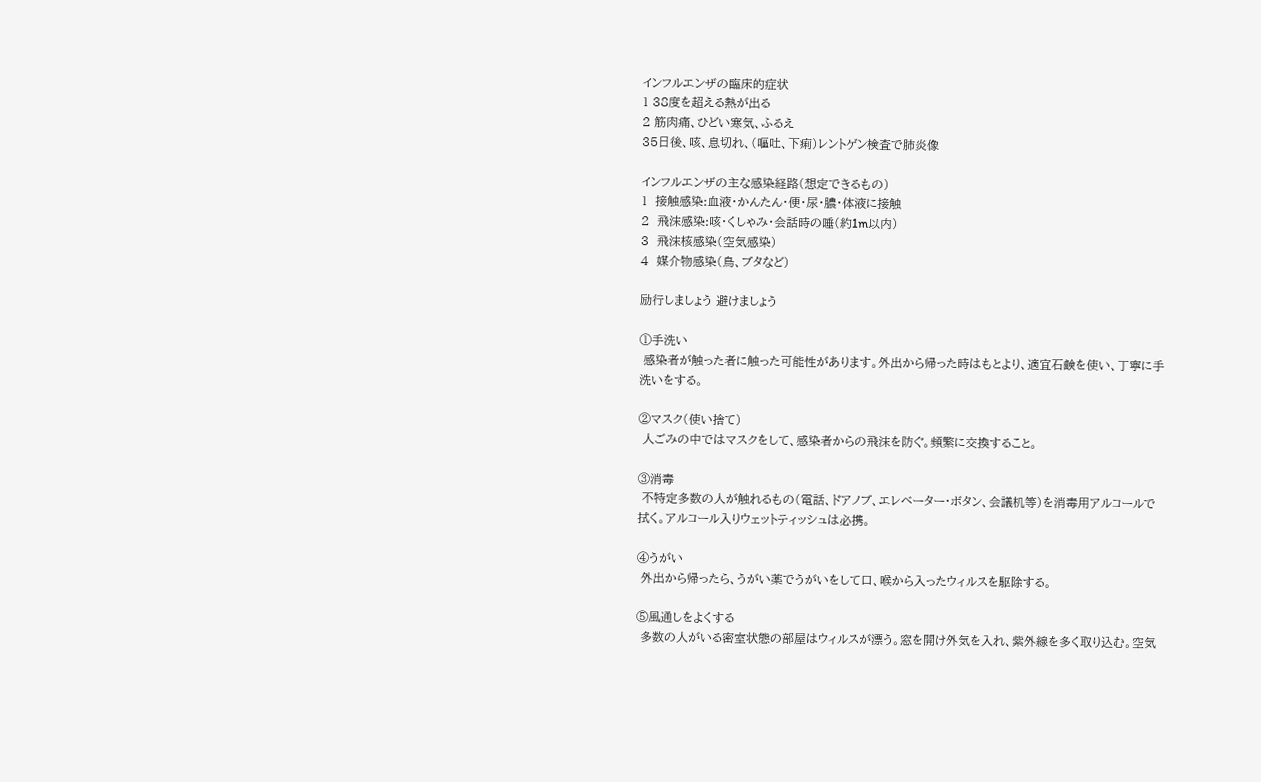インフルエンザの臨床的症状
1 38度を超える熱が出る
2 筋肉痛、ひどい寒気、ふるえ
35日後、咳、息切れ、(嘔吐、下痢)レントゲン検査で肺炎像

インフルエンザの主な感染経路(想定できるもの)
1  接触感染:血液・かんたん・便・尿・膿・体液に接触
2  飛沫感染:咳・くしゃみ・会話時の唾(約1m以内)
3  飛沫核感染(空気感染)
4  媒介物感染(鳥、ブタなど)

励行しましょう 避けましょう

①手洗い
 感染者が触った者に触った可能性があります。外出から帰った時はもとより、適宜石鹸を使い、丁寧に手洗いをする。

②マスク(使い捨て)
 人ごみの中ではマスクをして、感染者からの飛沫を防ぐ。頻繁に交換すること。

③消毒
 不特定多数の人が触れるもの(電話、ドアノブ、エレベーター・ボタン、会議机等)を消毒用アルコールで拭く。アルコール入りウェットティッシュは必携。

④うがい
 外出から帰ったら、うがい薬でうがいをして口、喉から入ったウィルスを駆除する。

⑤風通しをよくする
 多数の人がいる密室状態の部屋はウィルスが漂う。窓を開け外気を入れ、紫外線を多く取り込む。空気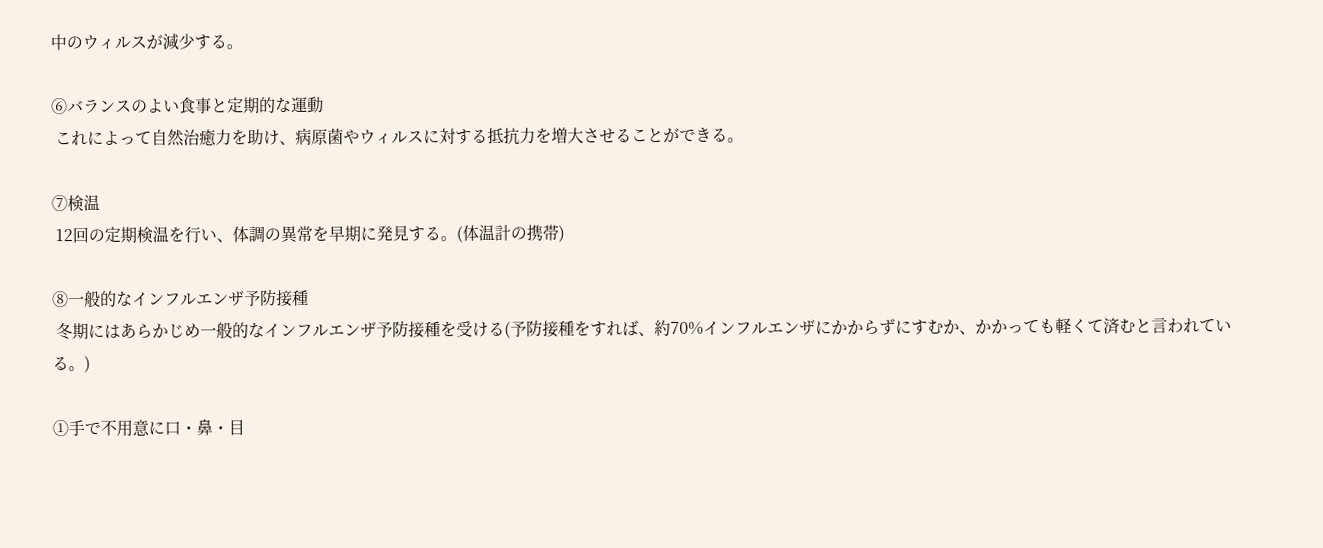中のウィルスが減少する。

⑥バランスのよい食事と定期的な運動
 これによって自然治癒力を助け、病原菌やウィルスに対する抵抗力を増大させることができる。

⑦検温
 12回の定期検温を行い、体調の異常を早期に発見する。(体温計の携帯)

⑧一般的なインフルエンザ予防接種
 冬期にはあらかじめ一般的なインフルエンザ予防接種を受ける(予防接種をすれば、約70%インフルエンザにかからずにすむか、かかっても軽くて済むと言われている。)

①手で不用意に口・鼻・目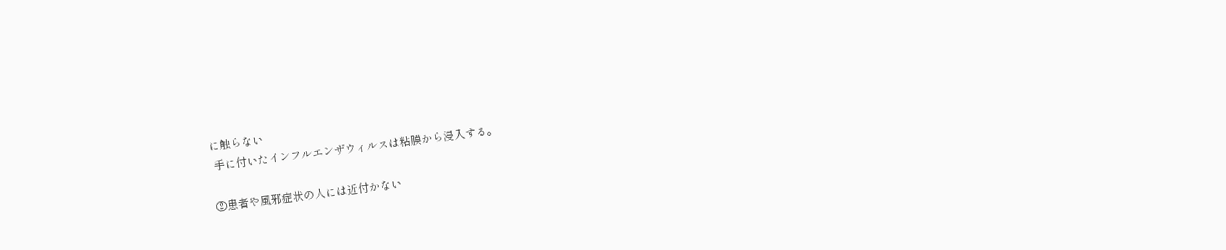に触らない
 手に付いたインフルエンザウィルスは粘膜から浸入する。

②患者や風邪症状の人には近付かない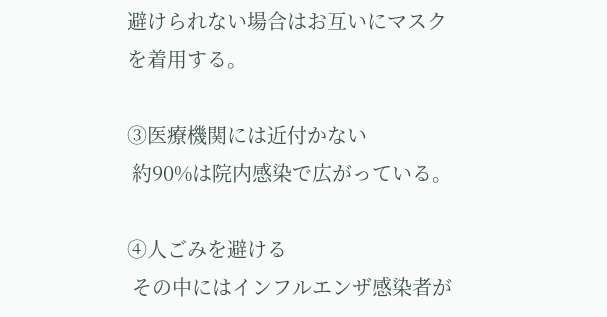避けられない場合はお互いにマスクを着用する。

③医療機関には近付かない
 約90%は院内感染で広がっている。

④人ごみを避ける
 その中にはインフルエンザ感染者が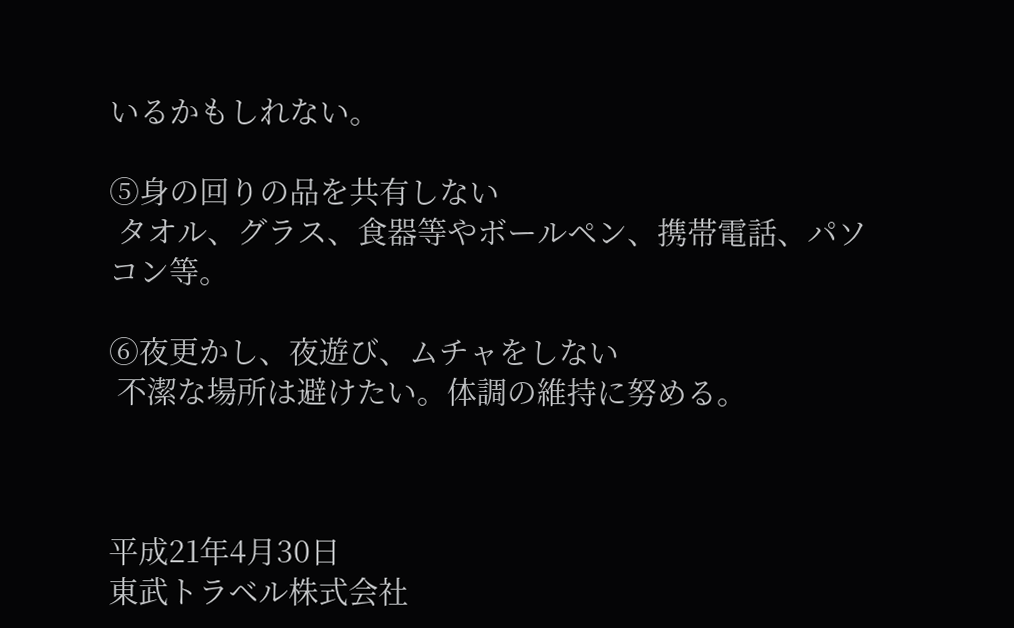いるかもしれない。

⑤身の回りの品を共有しない
 タオル、グラス、食器等やボールペン、携帯電話、パソコン等。

⑥夜更かし、夜遊び、ムチャをしない
 不潔な場所は避けたい。体調の維持に努める。



平成21年4月30日
東武トラベル株式会社